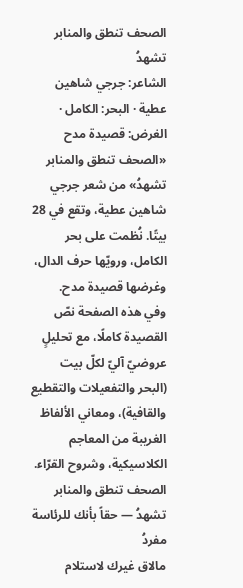الصحف تنطق والمنابر تشهدُ
الشاعر: جرجي شاهين عطية · البحر: الكامل · الغرض: قصيدة مدح
«الصحف تنطق والمنابر تشهدُ» من شعر جرجي شاهين عطية، وتقع في 28 بيتًا. نُظمت على بحر الكامل، ورويّها حرف الدال، وغرضها قصيدة مدح.
وفي هذه الصفحة نصّ القصيدة كاملًا، مع تحليلٍ عروضيّ آليّ لكلّ بيت (البحر والتفعيلات والتقطيع والقافية)، ومعاني الألفاظ الغريبة من المعاجم الكلاسيكية، وشروح القرّاء.
الصحف تنطق والمنابر تشهدُ — حقاً بأنك للرئاسة مفردُ
مالاق غيرك لاستلام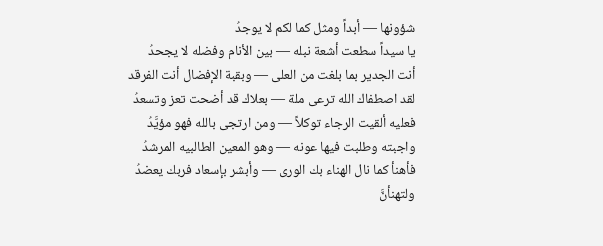شؤونها — أبداً ومثل كما لكم لا يوجدُ
يا سيداً سطعت أشعة نبله — بين الأنام وفضله لا يجحدُ
أنت الجدير بما بلغت من العلى — وبقبة الإفضال أنت الفرقد
لقد اصطفاك الله ترعى ملة — بعلاك قد أضحت تعز وتسعدُ
فعليه ألقيت الرجاء توكلاً — ومن ارتجى بالله فهو مؤيَّدُ
واجبته وطلبت فيها عونه — وهو المعين الطالبيه المرشدُ
فأهنأ كما نال الهناء بك الورى — وأبشر بإسعاد فربك يعضدُ
ولتهنأنَّ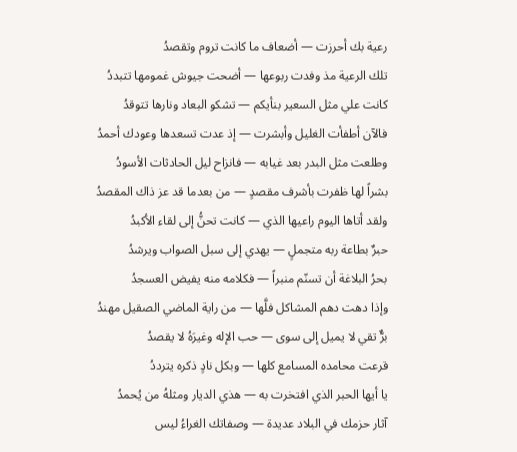رعية بك أحرزت — أضعاف ما كانت تروم وتقصدُ
تلك الرعية مذ وفدت ربوعها — أضحت جيوش غمومها تتبددُ
كانت علي مثل السعير بنأيكم — تشكو البعاد ونارها تتوقدُ
فالآن أطفأت الغليل وأبشرت — إذ عدت تسعدها وعودك أحمدُ
وطلعت مثل البدر بعد غيابه — فانزاح ليل الحادثات الأسودُ
بشراً لها ظفرت بأشرف مقصدٍ — من بعدما قد عز ذاك المقصدُ
ولقد أتاها اليوم راعيها الذي — كانت تحنُّ إلى لقاء الأكبدُ
حبرٌ بطاعة ربه متجملٍ — يهدي إلى سبل الصواب ويرشدُ
بحرُ البلاغة أن تسنّم منبراً — فكلامه منه يفيض العسجدُ
وإذا دهت دهم المشاكل فلَّها — من راية الماضي الصقيل مهندُ
برٌّ تقي لا يميل إلى سوى — حب الإله وغيرَهُ لا يقصدُ
قرعت محامده المسامع كلها — وبكل نادٍ ذكره يترددُ
يا أيها الحبر الذي افتخرت به — هذي الديار ومثلهُ من يُحمدُ
آثار حزمك في البلاد عديدة — وصفاتك الغراءُ ليس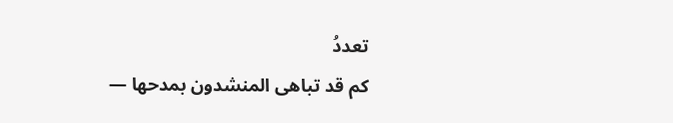تعددُ
كم قد تباهى المنشدون بمدحها —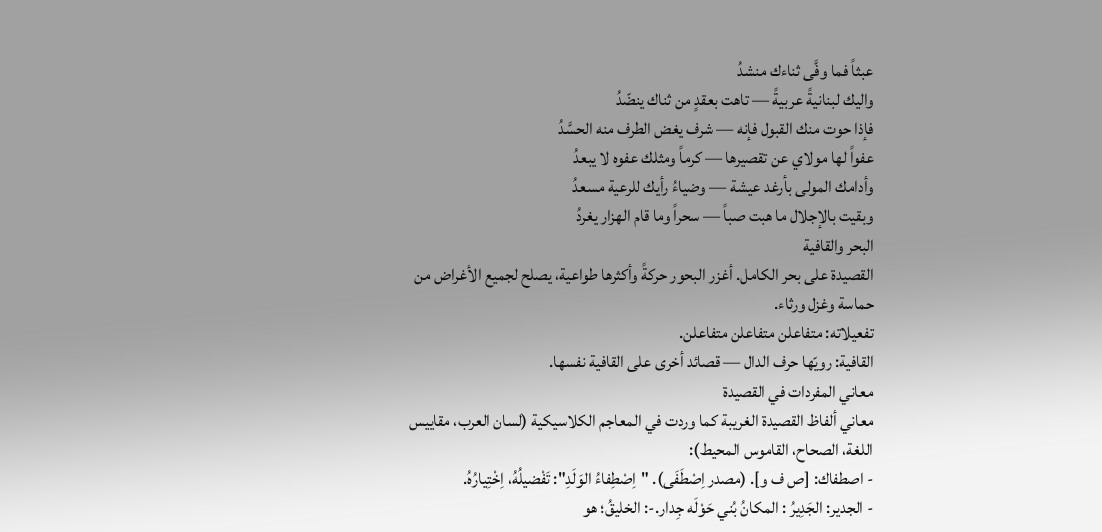عبثاً فما وفَّى ثناءك منشدُ
واليك لبنانيةً عربيةً — تاهت بعقدٍ من ثناك ينضّدُ
فإذا حوت منك القبول فإنه — شرف يغض الطرف منه الحسَّدُ
عفواً لها مولاي عن تقصيرها — كرماً ومثلك عفوه لا يبعدُ
وأدامك المولى بأرغد عيشة — وضياءُ رأيك للرعية مسعدُ
وبقيت بالإجلال ما هبت صباً — سحراً وما قام الهزار يغردُ
البحر والقافية
القصيدة على بحر الكامل. أغزر البحور حركةً وأكثرها طواعية، يصلح لجميع الأغراض من حماسة وغزل ورثاء.
تفعيلاته: متفاعلن متفاعلن متفاعلن.
القافية: رويّها حرف الدال — قصائد أخرى على القافية نفسها.
معاني المفردات في القصيدة
معاني ألفاظ القصيدة الغريبة كما وردت في المعاجم الكلاسيكية (لسان العرب، مقاييس اللغة، الصحاح، القاموس المحيط):
- اصطفاك: [ص ف و]. (مصدر اِصْطَفَى). "اِصْطِفاءُ الوَلَدِ": تَفْضيلُهُ، اِخْتِيارُهُ.
- الجدير: الجَدِيرُ : المكانُ بُني حَوْلَه جِدار.-: الخليقُ؛ هو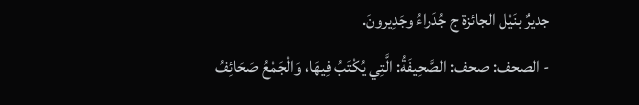جديرٌ بنَيْل الجائزة ج جُدَراءُ وجَدِيرونَ.
- الصحف: صحف: الصَّحِيفَةُ: الَّتِي يُكْتَبُ فِيهَا، وَالْجَمْعُ صَحَائِفُ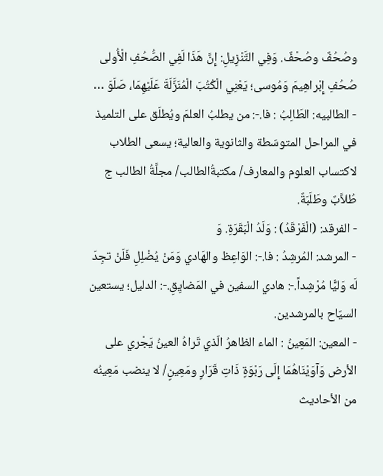وصُحُفٌ وصُحْفٌ. وَفِي التَّنْزِيلِ: إِنَّ هَذَا لَفِي الصُّحُفِ الْأُولى صُحُفِ إِبْراهِيمَ وَمُوسى؛ يَعْنِي الْكُتُبَ الْمُنَزَّلَةَ عَلَيْهِمَا، صَلَوَ …
- الطالبيه: الطَالِبُ : فا.-: من يطلبُ العلمَ ويُطلَق على التلميذ في المراحل المتوسّطة والثانوية والعالية؛ يسعى الطلاب لاكتساب العلوم والمعارف/ مكتبةُالطالب/ مجلَّةُ الطالب ج طُلاَّبٌ وطَلَبَةٌ.
- الفرقد: (الْفَرْقَدُ) : وَلَدُ الْبَقَرَةِ. وَ
- المرشد: المُرشِدُ : فا.-: الوَاعِظ والهَادي وَمَنْ يُضْلِلِ فَلَنْ تجِدَ لَه وَليًّا مُرْشِداً.-: هادي السفين في المَضايِقِ.-: الدليل؛ يستعين السيّاح بالمرشدين.
- المعين: المَعِينُ : الماء الظاهرُ الّذي تَراهُ العينُ يَجْري على الأرض وَآوَيْنَاهُمَا إِلَى رَبْوَةٍ ذَاتِ قَرَارٍ ومَعِينٍ/ لا ينضب مَعِينُه من الأحاديث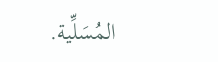المُسَلِّية.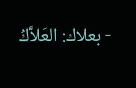- بعلاك: العَلاَّكُ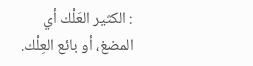: الكثير العَلْك أي المضغ، أو بائع العِلْك.